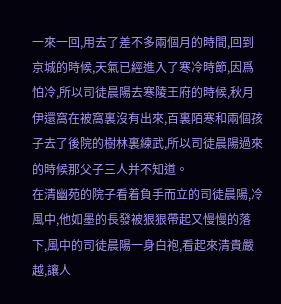一來一回,用去了差不多兩個月的時間,回到京城的時候,天氣已經進入了寒冷時節,因爲怕冷,所以司徒晨陽去寒陵王府的時候,秋月伊還窩在被窩裏沒有出來,百裏陌寒和兩個孩子去了後院的樹林裏練武,所以司徒晨陽過來的時候那父子三人并不知道。
在清幽苑的院子看着負手而立的司徒晨陽,冷風中,他如墨的長發被狠狠帶起又慢慢的落下,風中的司徒晨陽一身白袍,看起來清貴嚴越,讓人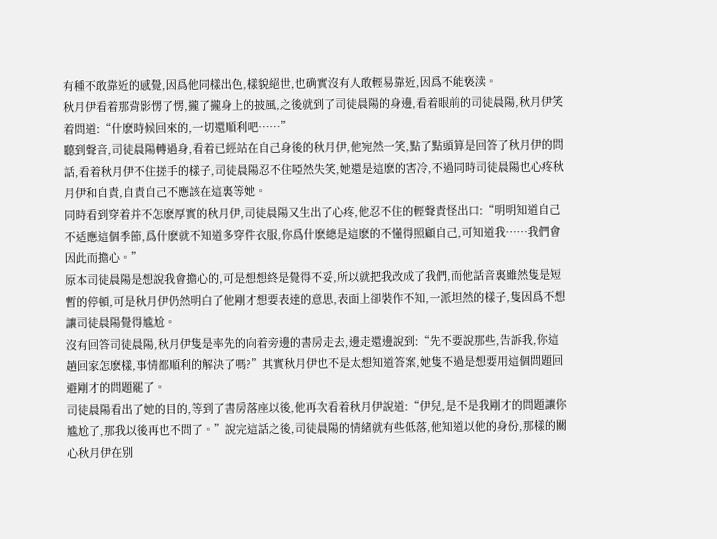有種不敢靠近的感覺,因爲他同樣出色,樣貌絕世,也确實沒有人敢輕易靠近,因爲不能亵渎。
秋月伊看着那背影愣了愣,攏了攏身上的披風,之後就到了司徒晨陽的身邊,看着眼前的司徒晨陽,秋月伊笑着問道:“什麽時候回來的,一切還順利吧……”
聽到聲音,司徒晨陽轉過身,看着已經站在自己身後的秋月伊,他宛然一笑,點了點頭算是回答了秋月伊的問話,看着秋月伊不住搓手的樣子,司徒晨陽忍不住啞然失笑,她還是這麽的害冷,不過同時司徒晨陽也心疼秋月伊和自責,自責自己不應該在這裏等她。
同時看到穿着并不怎麽厚實的秋月伊,司徒晨陽又生出了心疼,他忍不住的輕聲責怪出口:“明明知道自己不适應這個季節,爲什麽就不知道多穿件衣服,你爲什麽總是這麽的不懂得照顧自己,可知道我……我們會因此而擔心。”
原本司徒晨陽是想說我會擔心的,可是想想終是覺得不妥,所以就把我改成了我們,而他話音裏雖然隻是短暫的停頓,可是秋月伊仍然明白了他剛才想要表達的意思,表面上卻裝作不知,一派坦然的樣子,隻因爲不想讓司徒晨陽覺得尴尬。
沒有回答司徒晨陽,秋月伊隻是率先的向着旁邊的書房走去,邊走還邊說到:“先不要說那些,告訴我,你這趟回家怎麽樣,事情都順利的解決了嗎?”其實秋月伊也不是太想知道答案,她隻不過是想要用這個問題回避剛才的問題罷了。
司徒晨陽看出了她的目的,等到了書房落座以後,他再次看着秋月伊說道:“伊兒,是不是我剛才的問題讓你尴尬了,那我以後再也不問了。”說完這話之後,司徒晨陽的情緒就有些低落,他知道以他的身份,那樣的關心秋月伊在别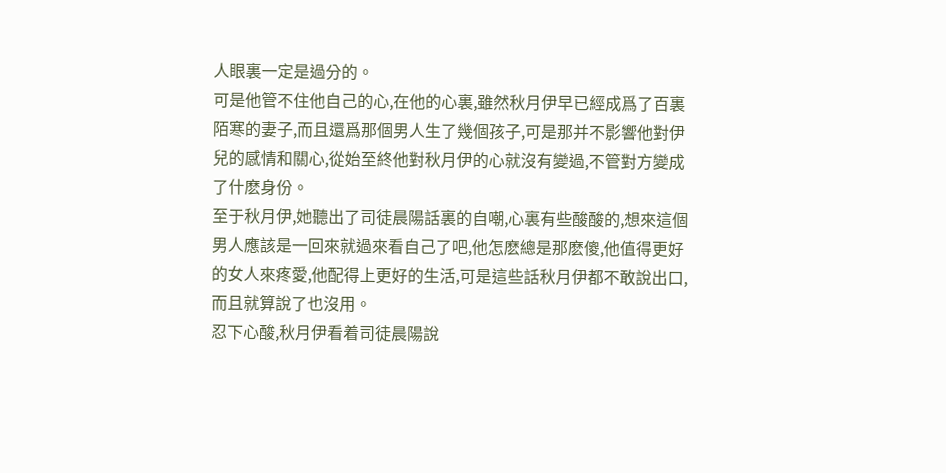人眼裏一定是過分的。
可是他管不住他自己的心,在他的心裏,雖然秋月伊早已經成爲了百裏陌寒的妻子,而且還爲那個男人生了幾個孩子,可是那并不影響他對伊兒的感情和關心,從始至終他對秋月伊的心就沒有變過,不管對方變成了什麽身份。
至于秋月伊,她聽出了司徒晨陽話裏的自嘲,心裏有些酸酸的,想來這個男人應該是一回來就過來看自己了吧,他怎麽總是那麽傻,他值得更好的女人來疼愛,他配得上更好的生活,可是這些話秋月伊都不敢說出口,而且就算說了也沒用。
忍下心酸,秋月伊看着司徒晨陽說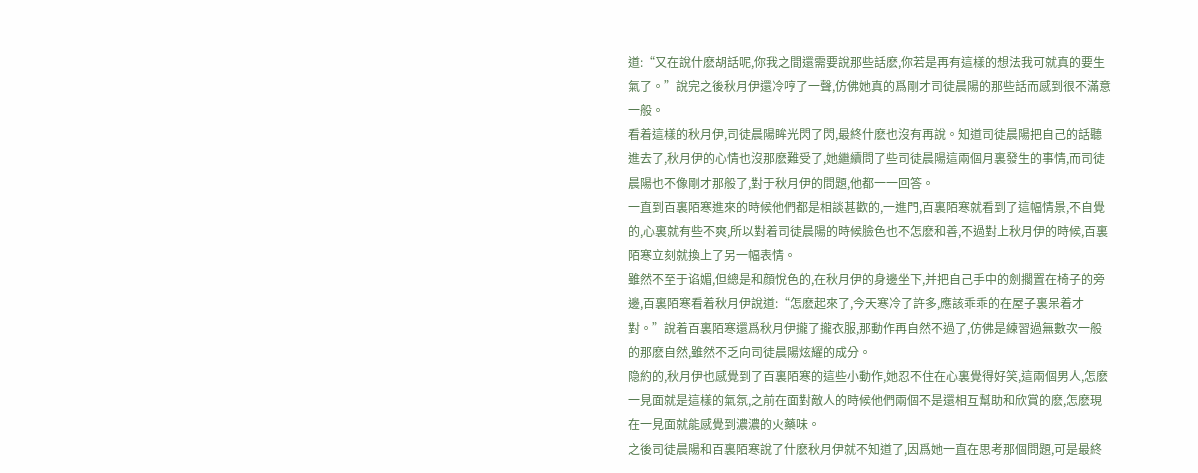道:“又在說什麽胡話呢,你我之間還需要說那些話麽,你若是再有這樣的想法我可就真的要生氣了。”說完之後秋月伊還冷哼了一聲,仿佛她真的爲剛才司徒晨陽的那些話而感到很不滿意一般。
看着這樣的秋月伊,司徒晨陽眸光閃了閃,最終什麽也沒有再說。知道司徒晨陽把自己的話聽進去了,秋月伊的心情也沒那麽難受了,她繼續問了些司徒晨陽這兩個月裏發生的事情,而司徒晨陽也不像剛才那般了,對于秋月伊的問題,他都一一回答。
一直到百裏陌寒進來的時候他們都是相談甚歡的,一進門,百裏陌寒就看到了這幅情景,不自覺的,心裏就有些不爽,所以對着司徒晨陽的時候臉色也不怎麽和善,不過對上秋月伊的時候,百裏陌寒立刻就換上了另一幅表情。
雖然不至于谄媚,但總是和顔悅色的,在秋月伊的身邊坐下,并把自己手中的劍擱置在椅子的旁邊,百裏陌寒看着秋月伊說道:“怎麽起來了,今天寒冷了許多,應該乖乖的在屋子裏呆着才對。”說着百裏陌寒還爲秋月伊攏了攏衣服,那動作再自然不過了,仿佛是練習過無數次一般的那麽自然,雖然不乏向司徒晨陽炫耀的成分。
隐約的,秋月伊也感覺到了百裏陌寒的這些小動作,她忍不住在心裏覺得好笑,這兩個男人,怎麽一見面就是這樣的氣氛,之前在面對敵人的時候他們兩個不是還相互幫助和欣賞的麽,怎麽現在一見面就能感覺到濃濃的火藥味。
之後司徒晨陽和百裏陌寒說了什麽秋月伊就不知道了,因爲她一直在思考那個問題,可是最終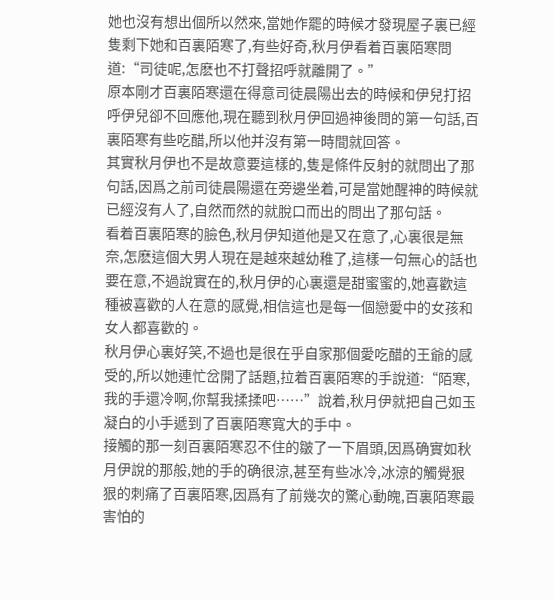她也沒有想出個所以然來,當她作罷的時候才發現屋子裏已經隻剩下她和百裏陌寒了,有些好奇,秋月伊看着百裏陌寒問道:“司徒呢,怎麽也不打聲招呼就離開了。”
原本剛才百裏陌寒還在得意司徒晨陽出去的時候和伊兒打招呼伊兒卻不回應他,現在聽到秋月伊回過神後問的第一句話,百裏陌寒有些吃醋,所以他并沒有第一時間就回答。
其實秋月伊也不是故意要這樣的,隻是條件反射的就問出了那句話,因爲之前司徒晨陽還在旁邊坐着,可是當她醒神的時候就已經沒有人了,自然而然的就脫口而出的問出了那句話。
看着百裏陌寒的臉色,秋月伊知道他是又在意了,心裏很是無奈,怎麽這個大男人現在是越來越幼稚了,這樣一句無心的話也要在意,不過說實在的,秋月伊的心裏還是甜蜜蜜的,她喜歡這種被喜歡的人在意的感覺,相信這也是每一個戀愛中的女孩和女人都喜歡的。
秋月伊心裏好笑,不過也是很在乎自家那個愛吃醋的王爺的感受的,所以她連忙岔開了話題,拉着百裏陌寒的手說道:“陌寒,我的手還冷啊,你幫我揉揉吧……”說着,秋月伊就把自己如玉凝白的小手遞到了百裏陌寒寬大的手中。
接觸的那一刻百裏陌寒忍不住的皺了一下眉頭,因爲确實如秋月伊說的那般,她的手的确很涼,甚至有些冰冷,冰涼的觸覺狠狠的刺痛了百裏陌寒,因爲有了前幾次的驚心動魄,百裏陌寒最害怕的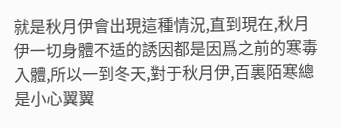就是秋月伊會出現這種情況,直到現在,秋月伊一切身體不适的誘因都是因爲之前的寒毒入體,所以一到冬天,對于秋月伊,百裏陌寒總是小心翼翼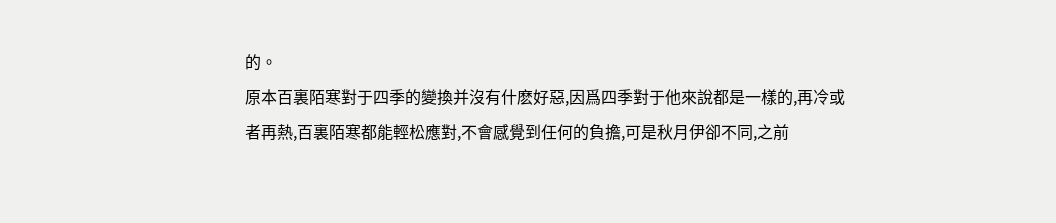的。
原本百裏陌寒對于四季的變換并沒有什麽好惡,因爲四季對于他來說都是一樣的,再冷或者再熱,百裏陌寒都能輕松應對,不會感覺到任何的負擔,可是秋月伊卻不同,之前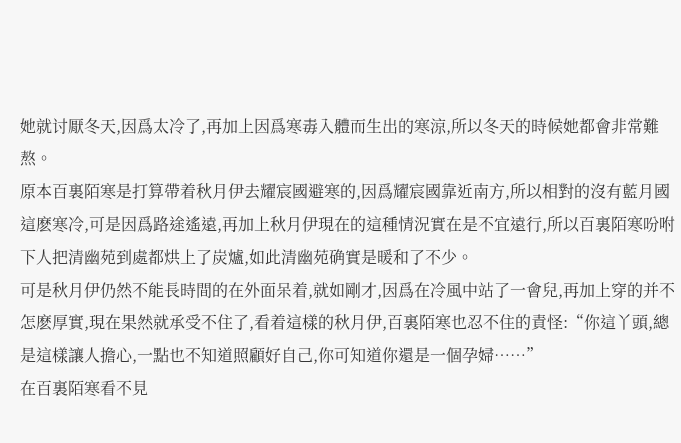她就讨厭冬天,因爲太冷了,再加上因爲寒毒入體而生出的寒涼,所以冬天的時候她都會非常難熬。
原本百裏陌寒是打算帶着秋月伊去耀宸國避寒的,因爲耀宸國靠近南方,所以相對的沒有藍月國這麽寒冷,可是因爲路途遙遠,再加上秋月伊現在的這種情況實在是不宜遠行,所以百裏陌寒吩咐下人把清幽苑到處都烘上了炭爐,如此清幽苑确實是暖和了不少。
可是秋月伊仍然不能長時間的在外面呆着,就如剛才,因爲在冷風中站了一會兒,再加上穿的并不怎麽厚實,現在果然就承受不住了,看着這樣的秋月伊,百裏陌寒也忍不住的責怪:“你這丫頭,總是這樣讓人擔心,一點也不知道照顧好自己,你可知道你還是一個孕婦……”
在百裏陌寒看不見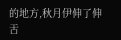的地方,秋月伊伸了伸舌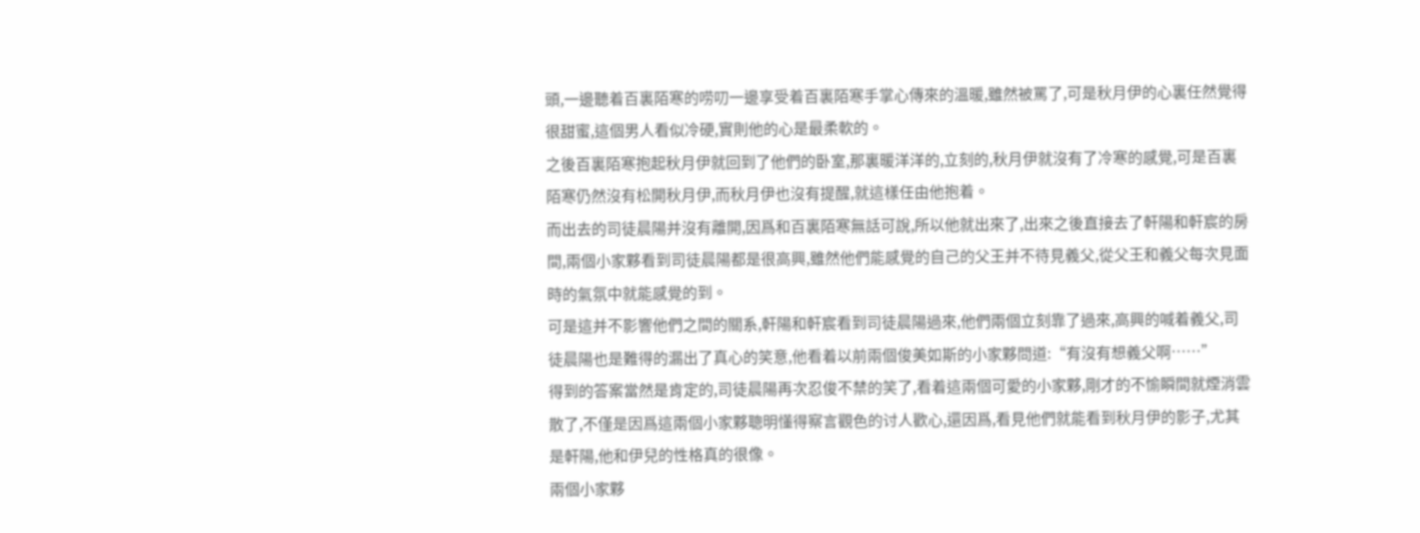頭,一邊聽着百裏陌寒的唠叨一邊享受着百裏陌寒手掌心傳來的溫暖,雖然被罵了,可是秋月伊的心裏任然覺得很甜蜜,這個男人看似冷硬,實則他的心是最柔軟的。
之後百裏陌寒抱起秋月伊就回到了他們的卧室,那裏暖洋洋的,立刻的,秋月伊就沒有了冷寒的感覺,可是百裏陌寒仍然沒有松開秋月伊,而秋月伊也沒有提醒,就這樣任由他抱着。
而出去的司徒晨陽并沒有離開,因爲和百裏陌寒無話可說,所以他就出來了,出來之後直接去了軒陽和軒宸的房間,兩個小家夥看到司徒晨陽都是很高興,雖然他們能感覺的自己的父王并不待見義父,從父王和義父每次見面時的氣氛中就能感覺的到。
可是這并不影響他們之間的關系,軒陽和軒宸看到司徒晨陽過來,他們兩個立刻靠了過來,高興的喊着義父,司徒晨陽也是難得的漏出了真心的笑意,他看着以前兩個俊美如斯的小家夥問道:“有沒有想義父啊……”
得到的答案當然是肯定的,司徒晨陽再次忍俊不禁的笑了,看着這兩個可愛的小家夥,剛才的不愉瞬間就煙消雲散了,不僅是因爲這兩個小家夥聰明懂得察言觀色的讨人歡心,還因爲,看見他們就能看到秋月伊的影子,尤其是軒陽,他和伊兒的性格真的很像。
兩個小家夥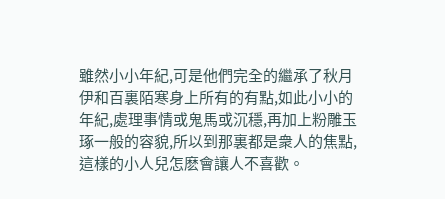雖然小小年紀,可是他們完全的繼承了秋月伊和百裏陌寒身上所有的有點,如此小小的年紀,處理事情或鬼馬或沉穩,再加上粉雕玉琢一般的容貌,所以到那裏都是衆人的焦點,這樣的小人兒怎麽會讓人不喜歡。